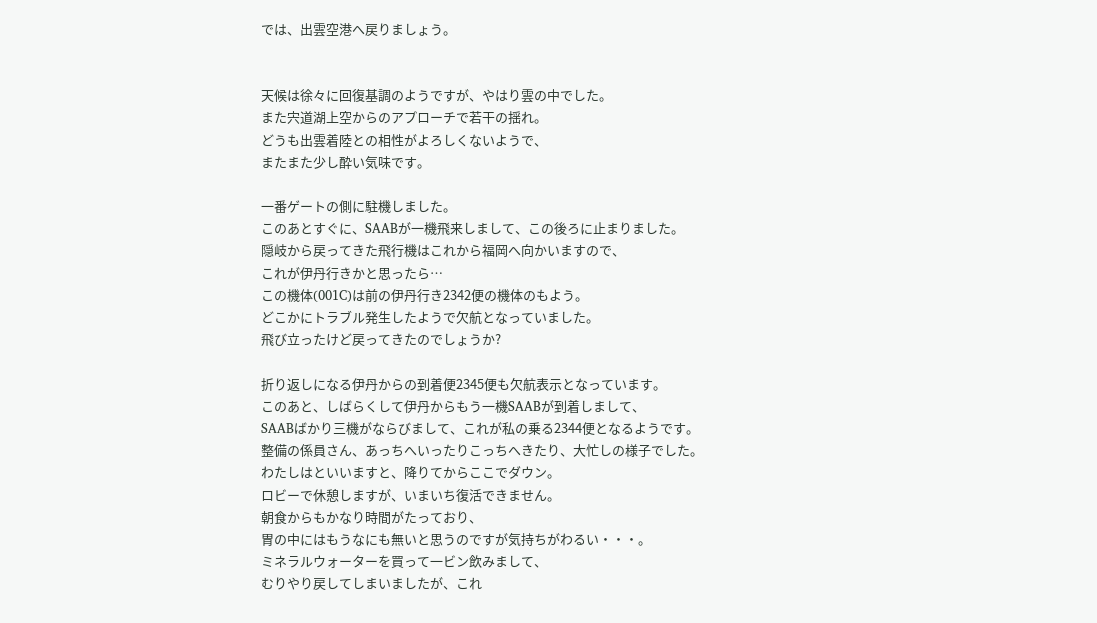では、出雲空港へ戻りましょう。


天候は徐々に回復基調のようですが、やはり雲の中でした。
また宍道湖上空からのアプローチで若干の揺れ。
どうも出雲着陸との相性がよろしくないようで、
またまた少し酔い気味です。

一番ゲートの側に駐機しました。
このあとすぐに、SAABが一機飛来しまして、この後ろに止まりました。
隠岐から戻ってきた飛行機はこれから福岡へ向かいますので、
これが伊丹行きかと思ったら…
この機体(001C)は前の伊丹行き2342便の機体のもよう。
どこかにトラブル発生したようで欠航となっていました。
飛び立ったけど戻ってきたのでしょうか?

折り返しになる伊丹からの到着便2345便も欠航表示となっています。
このあと、しばらくして伊丹からもう一機SAABが到着しまして、
SAABばかり三機がならびまして、これが私の乗る2344便となるようです。
整備の係員さん、あっちへいったりこっちへきたり、大忙しの様子でした。
わたしはといいますと、降りてからここでダウン。
ロビーで休憩しますが、いまいち復活できません。
朝食からもかなり時間がたっており、
胃の中にはもうなにも無いと思うのですが気持ちがわるい・・・。
ミネラルウォーターを買って一ビン飲みまして、
むりやり戻してしまいましたが、これ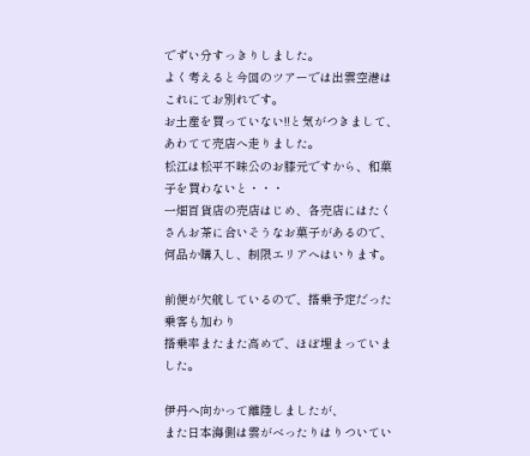でずい分すっきりしました。
よく考えると今回のツアーでは出雲空港はこれにてお別れです。
お土産を買っていない!!と気がつきまして、
あわてて売店へ走りました。
松江は松平不昧公のお膝元ですから、和菓子を買わないと・・・
一畑百貨店の売店はじめ、各売店にはたくさんお茶に合いそうなお菓子があるので、
何品か購入し、制限エリアへはいります。

前便が欠航しているので、搭乗予定だった乗客も加わり
搭乗率またまた高めで、ほぼ埋まっていました。

伊丹へ向かって離陸しましたが、
また日本海側は雲がべったりはりついてい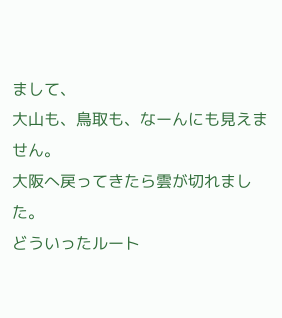まして、
大山も、鳥取も、なーんにも見えません。
大阪へ戻ってきたら雲が切れました。
どういったルート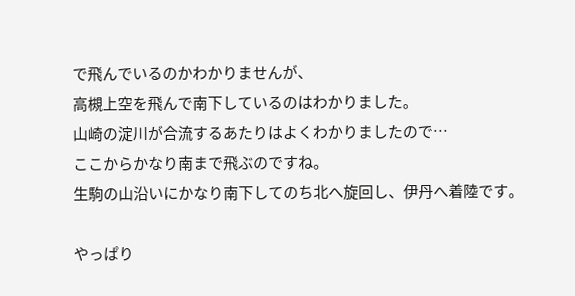で飛んでいるのかわかりませんが、
高槻上空を飛んで南下しているのはわかりました。
山崎の淀川が合流するあたりはよくわかりましたので…
ここからかなり南まで飛ぶのですね。
生駒の山沿いにかなり南下してのち北へ旋回し、伊丹へ着陸です。

やっぱり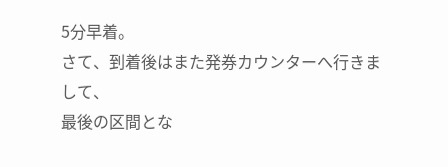5分早着。
さて、到着後はまた発券カウンターへ行きまして、
最後の区間とな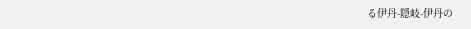る伊丹-隠岐-伊丹の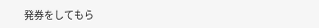発券をしてもら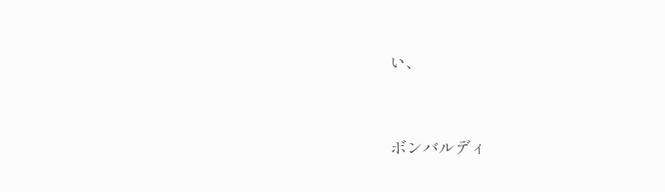い、


ボンバルディ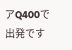アQ400で出発です